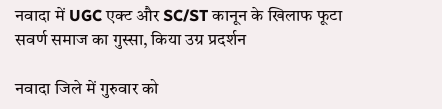नवादा में UGC एक्ट और SC/ST कानून के खिलाफ फूटा सवर्ण समाज का गुस्सा, किया उग्र प्रदर्शन

नवादा जिले में गुरुवार को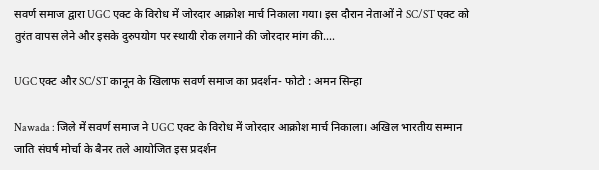सवर्ण समाज द्वारा UGC एक्ट के विरोध में जोरदार आक्रोश मार्च निकाला गया। इस दौरान नेताओं ने SC/ST एक्ट को तुरंत वापस लेने और इसके दुरुपयोग पर स्थायी रोक लगाने की जोरदार मांग की....

UGC एक्ट और SC/ST कानून के खिलाफ सवर्ण समाज का प्रदर्शन- फोटो : अमन सिन्हा

Nawada : जिले में सवर्ण समाज ने UGC एक्ट के विरोध में जोरदार आक्रोश मार्च निकाला। अखिल भारतीय सम्मान जाति संघर्ष मोर्चा के बैनर तले आयोजित इस प्रदर्शन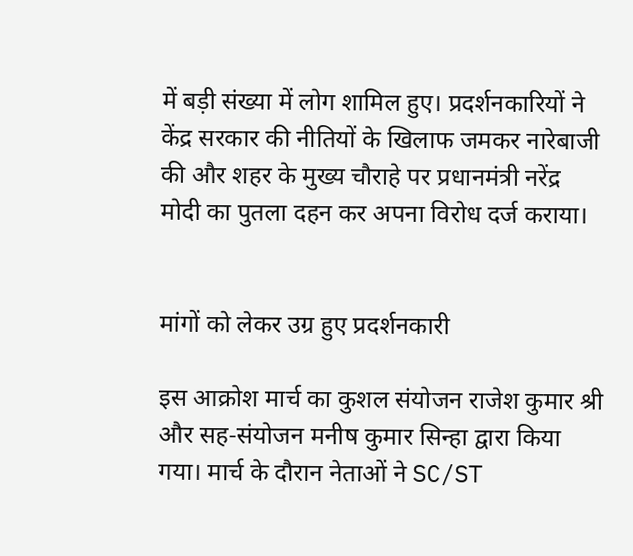में बड़ी संख्या में लोग शामिल हुए। प्रदर्शनकारियों ने केंद्र सरकार की नीतियों के खिलाफ जमकर नारेबाजी की और शहर के मुख्य चौराहे पर प्रधानमंत्री नरेंद्र मोदी का पुतला दहन कर अपना विरोध दर्ज कराया।


मांगों को लेकर उग्र हुए प्रदर्शनकारी

इस आक्रोश मार्च का कुशल संयोजन राजेश कुमार श्री और सह-संयोजन मनीष कुमार सिन्हा द्वारा किया गया। मार्च के दौरान नेताओं ने SC/ST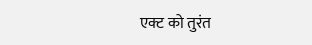एक्ट को तुरंत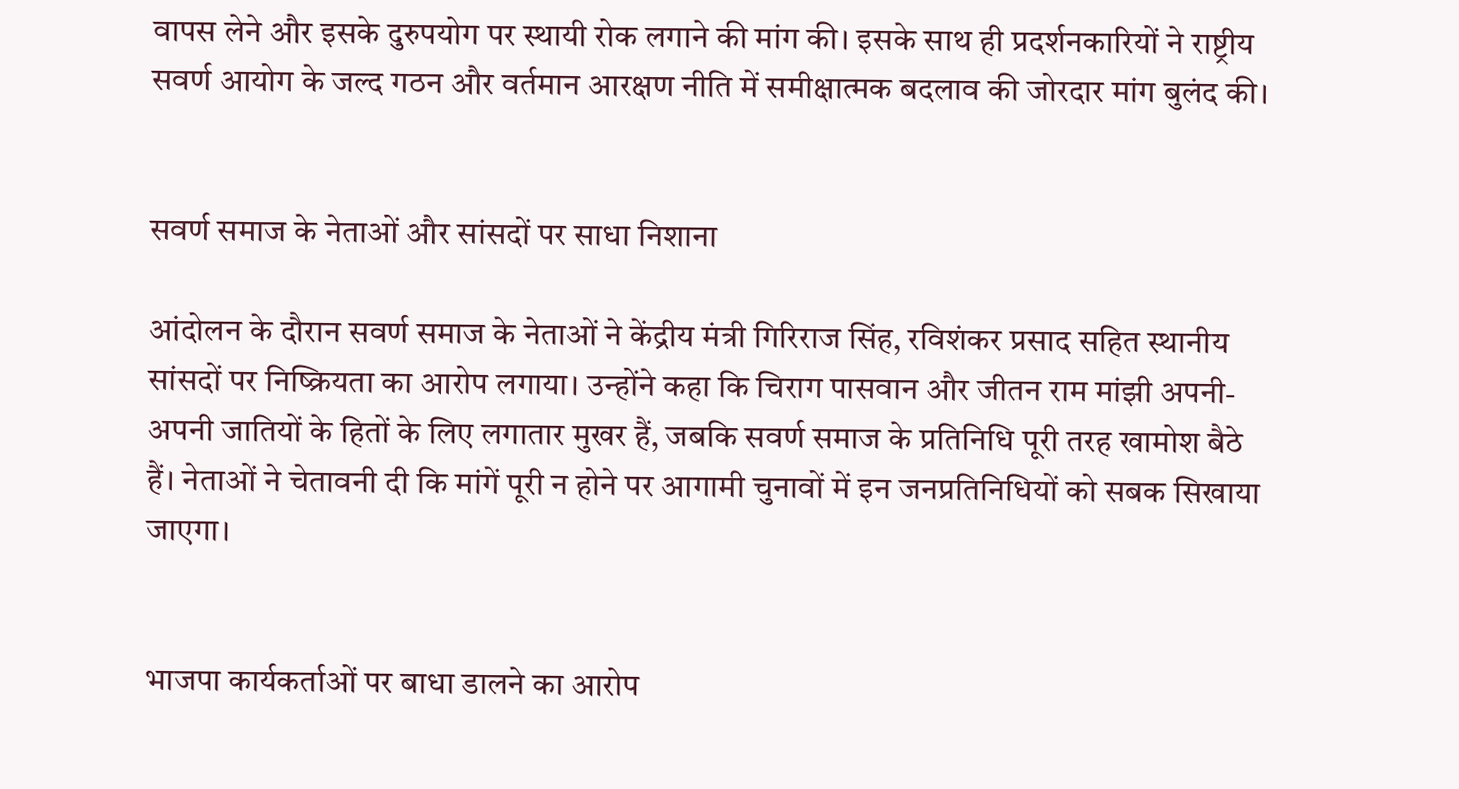वापस लेने और इसके दुरुपयोग पर स्थायी रोक लगाने की मांग की। इसके साथ ही प्रदर्शनकारियों ने राष्ट्रीय सवर्ण आयोग के जल्द गठन और वर्तमान आरक्षण नीति में समीक्षात्मक बदलाव की जोरदार मांग बुलंद की।


सवर्ण समाज के नेताओं और सांसदों पर साधा निशाना

आंदोलन के दौरान सवर्ण समाज के नेताओं ने केंद्रीय मंत्री गिरिराज सिंह, रविशंकर प्रसाद सहित स्थानीय सांसदों पर निष्क्रियता का आरोप लगाया। उन्होंने कहा कि चिराग पासवान और जीतन राम मांझी अपनी-अपनी जातियों के हितों के लिए लगातार मुखर हैं, जबकि सवर्ण समाज के प्रतिनिधि पूरी तरह खामोश बैठे हैं। नेताओं ने चेतावनी दी कि मांगें पूरी न होने पर आगामी चुनावों में इन जनप्रतिनिधियों को सबक सिखाया जाएगा।


भाजपा कार्यकर्ताओं पर बाधा डालने का आरोप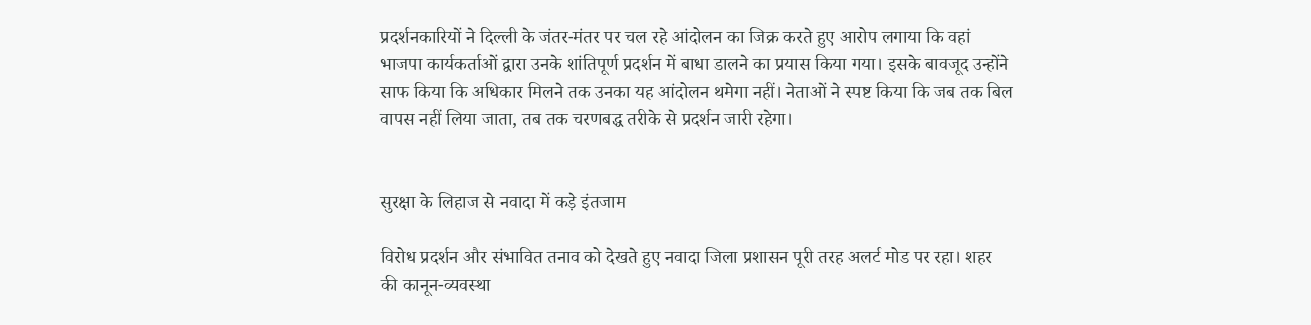प्रदर्शनकारियों ने दिल्ली के जंतर-मंतर पर चल रहे आंदोलन का जिक्र करते हुए आरोप लगाया कि वहां भाजपा कार्यकर्ताओं द्वारा उनके शांतिपूर्ण प्रदर्शन में बाधा डालने का प्रयास किया गया। इसके बावजूद उन्होंने साफ किया कि अधिकार मिलने तक उनका यह आंदोलन थमेगा नहीं। नेताओं ने स्पष्ट किया कि जब तक बिल वापस नहीं लिया जाता, तब तक चरणबद्ध तरीके से प्रदर्शन जारी रहेगा।


सुरक्षा के लिहाज से नवादा में कड़े इंतजाम

विरोध प्रदर्शन और संभावित तनाव को देखते हुए नवादा जिला प्रशासन पूरी तरह अलर्ट मोड पर रहा। शहर की कानून-व्यवस्था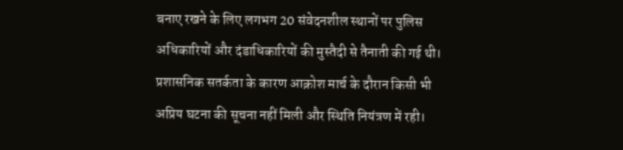बनाए रखने के लिए लगभग 20 संवेदनशील स्थानों पर पुलिस अधिकारियों और दंडाधिकारियों की मुस्तैदी से तैनाती की गई थी। प्रशासनिक सतर्कता के कारण आक्रोश मार्च के दौरान किसी भी अप्रिय घटना की सूचना नहीं मिली और स्थिति नियंत्रण में रही।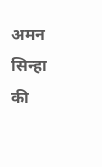अमन सिन्हा की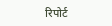रिपोर्ट